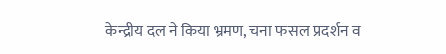केन्द्रीय दल ने किया भ्रमण, चना फसल प्रदर्शन व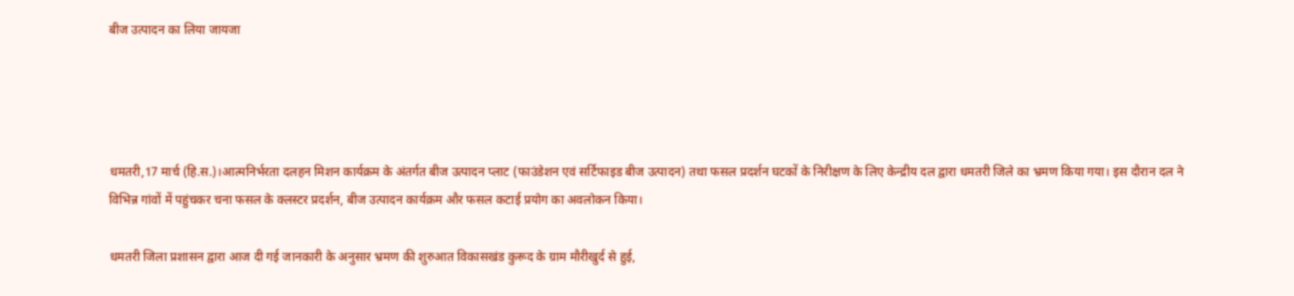बीज उत्पादन का लिया जायजा




धमतरी,17 मार्च (हि.स.)।आत्मनिर्भरता दलहन मिशन कार्यक्रम के अंतर्गत बीज उत्पादन प्लाट (फाउंडेशन एवं सर्टिफाइड बीज उत्पादन) तथा फसल प्रदर्शन घटकों के निरीक्षण के लिए केन्द्रीय दल द्वारा धमतरी जिले का भ्रमण किया गया। इस दौरान दल ने विभिन्न गांवों में पहुंचकर चना फसल के क्लस्टर प्रदर्शन, बीज उत्पादन कार्यक्रम और फसल कटाई प्रयोग का अवलोकन किया।

धमतरी जिला प्रशासन द्वारा आज दी गई जानकारी के अनुसार भ्रमण की शुरुआत विकासखंड कुरूद के ग्राम मौरीखुर्द से हुई,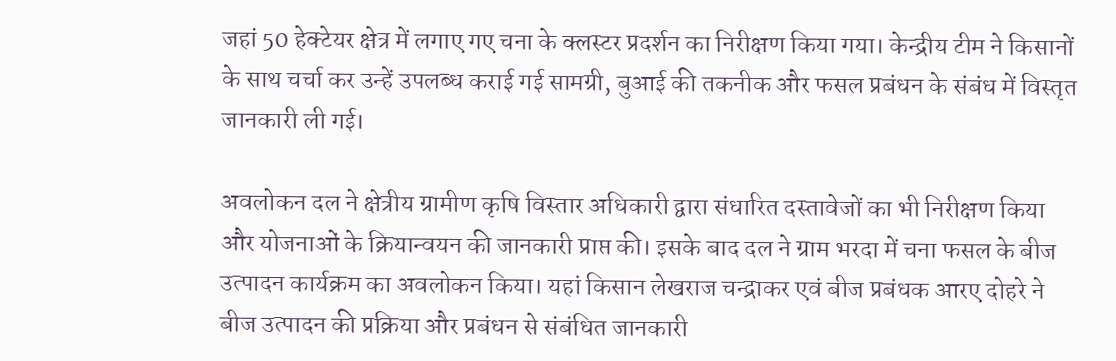जहां 50 हेक्टेयर क्षेत्र में लगाए गए चना के क्लस्टर प्रदर्शन का निरीक्षण किया गया। केन्द्रीय टीम ने किसानों के साथ चर्चा कर उन्हें उपलब्ध कराई गई सामग्री, बुआई की तकनीक और फसल प्रबंधन के संबंध में विस्तृत जानकारी ली गई।

अवलोकन दल ने क्षेत्रीय ग्रामीण कृषि विस्तार अधिकारी द्वारा संधारित दस्तावेजों का भी निरीक्षण किया और योजनाओं के क्रियान्वयन की जानकारी प्राप्त की। इसके बाद दल ने ग्राम भरदा में चना फसल के बीज उत्पादन कार्यक्रम का अवलोकन किया। यहां किसान लेखराज चन्द्राकर एवं बीज प्रबंधक आरए दोहरे ने बीज उत्पादन की प्रक्रिया और प्रबंधन से संबंधित जानकारी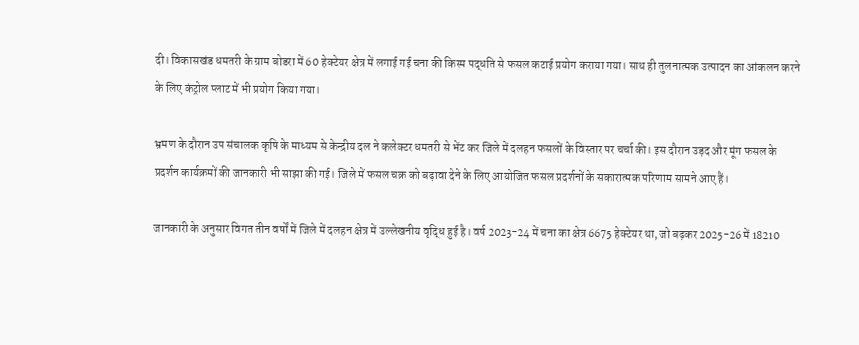दी। विकासखंड धमतरी के ग्राम बोडरा में 60 हेक्टेयर क्षेत्र में लगाई गई चना की किस्म पद्धति से फसल कटाई प्रयोग कराया गया। साथ ही तुलनात्मक उत्पादन का आंकलन करने के लिए कंट्रोल प्लाट में भी प्रयोग किया गया।

भ्रमण के दौरान उप संचालक कृषि के माध्यम से केन्द्रीय दल ने कलेक्टर धमतरी से भेंट कर जिले में दलहन फसलों के विस्तार पर चर्चा की। इस दौरान उड़द और मूंग फसल के प्रदर्शन कार्यक्रमों की जानकारी भी साझा की गई। जिले में फसल चक्र को बढ़ावा देने के लिए आयोजित फसल प्रदर्शनों के सकारात्मक परिणाम सामने आए हैं।

जानकारी के अनुसार विगत तीन वर्षों में जिले में दलहन क्षेत्र में उल्लेखनीय वृद्धि हुई है। वर्ष 2023-24 में चना का क्षेत्र 6675 हेक्टेयर था, जो बढ़कर 2025-26 में 18210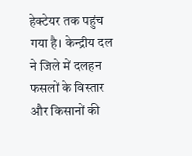हेक्टेयर तक पहुंच गया है। केन्द्रीय दल ने जिले में दलहन फसलों के विस्तार और किसानों की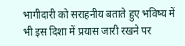भागीदारी को सराहनीय बताते हुए भविष्य में भी इस दिशा में प्रयास जारी रखने पर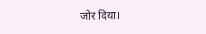जोर दिया।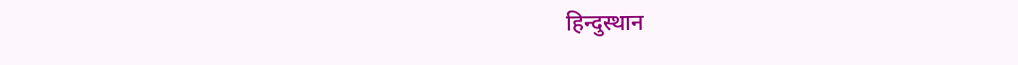हिन्दुस्थान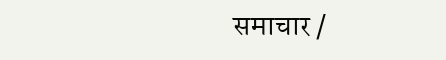समाचार /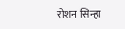रोशन सिन्हा